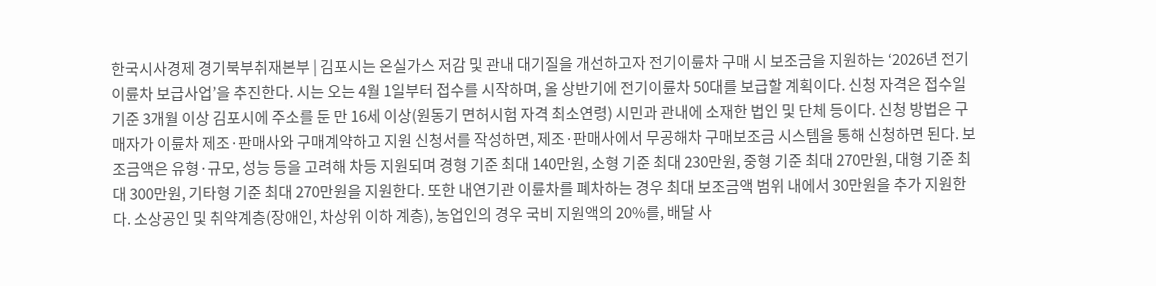한국시사경제 경기북부취재본부 | 김포시는 온실가스 저감 및 관내 대기질을 개선하고자 전기이륜차 구매 시 보조금을 지원하는 ‘2026년 전기이륜차 보급사업’을 추진한다. 시는 오는 4월 1일부터 접수를 시작하며, 올 상반기에 전기이륜차 50대를 보급할 계획이다. 신청 자격은 접수일 기준 3개월 이상 김포시에 주소를 둔 만 16세 이상(원동기 면허시험 자격 최소연령) 시민과 관내에 소재한 법인 및 단체 등이다. 신청 방법은 구매자가 이륜차 제조·판매사와 구매계약하고 지원 신청서를 작성하면, 제조·판매사에서 무공해차 구매보조금 시스템을 통해 신청하면 된다. 보조금액은 유형·규모, 성능 등을 고려해 차등 지원되며 경형 기준 최대 140만원, 소형 기준 최대 230만원, 중형 기준 최대 270만원, 대형 기준 최대 300만원, 기타형 기준 최대 270만원을 지원한다. 또한 내연기관 이륜차를 폐차하는 경우 최대 보조금액 범위 내에서 30만원을 추가 지원한다. 소상공인 및 취약계층(장애인, 차상위 이하 계층), 농업인의 경우 국비 지원액의 20%를, 배달 사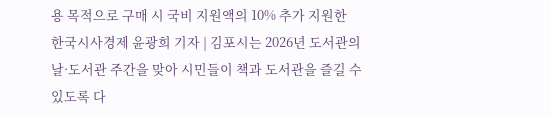용 목적으로 구매 시 국비 지원액의 10% 추가 지원한
한국시사경제 윤광희 기자 | 김포시는 2026년 도서관의 날·도서관 주간을 맞아 시민들이 책과 도서관을 즐길 수 있도록 다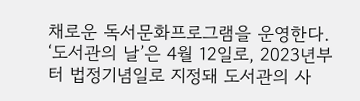채로운 독서문화프로그램을 운영한다. ‘도서관의 날’은 4월 12일로, 2023년부터 법정기념일로 지정돼 도서관의 사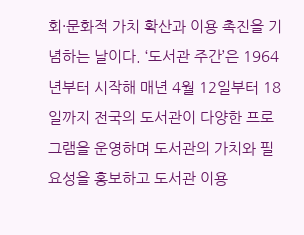회·문화적 가치 확산과 이용 촉진을 기념하는 날이다. ‘도서관 주간’은 1964년부터 시작해 매년 4월 12일부터 18일까지 전국의 도서관이 다양한 프로그램을 운영하며 도서관의 가치와 필요성을 홍보하고 도서관 이용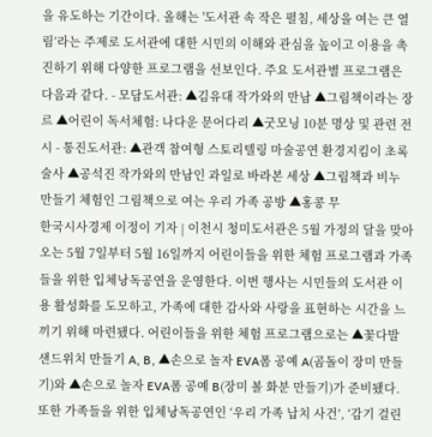을 유도하는 기간이다. 올해는 '도서관 속 작은 펼침, 세상을 여는 큰 열림‘라는 주제로 도서관에 대한 시민의 이해와 관심을 높이고 이용을 촉진하기 위해 다양한 프로그램을 선보인다. 주요 도서관별 프로그램은 다음과 같다. - 모담도서관: ▲김유대 작가와의 만남 ▲그림책이라는 장르 ▲어린이 독서체험: 나다운 문어다리 ▲굿모닝 10분 명상 및 관련 전시 - 통진도서관: ▲관객 참여형 스토리텔링 마술공연 환경지킴이 초록술사 ▲공석진 작가와의 만남인 과일로 바라본 세상 ▲그림책과 비누 만들기 체험인 그림책으로 여는 우리 가족 공방 ▲홍콩 무
한국시사경제 이정이 기자 | 이천시 청미도서관은 5월 가정의 달을 맞아 오는 5월 7일부터 5월 16일까지 어린이들을 위한 체험 프로그램과 가족들을 위한 입체낭독공연을 운영한다. 이번 행사는 시민들의 도서관 이용 활성화를 도모하고, 가족에 대한 감사와 사랑을 표현하는 시간을 느끼기 위해 마련됐다. 어린이들을 위한 체험 프로그램으로는 ▲꽃다발 샌드위치 만들기 A, B, ▲손으로 놀자 EVA폼 공예 A(곰돌이 장미 만들기)와 ▲손으로 놀자 EVA폼 공예 B(장미 볼 화분 만들기)가 준비됐다. 또한 가족들을 위한 입체낭독공연인 ‘우리 가족 납치 사건’, ‘감기 걸린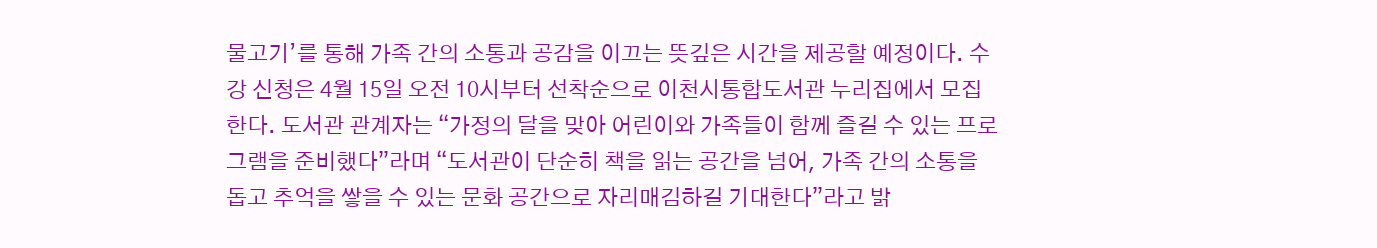물고기’를 통해 가족 간의 소통과 공감을 이끄는 뜻깊은 시간을 제공할 예정이다. 수강 신청은 4월 15일 오전 10시부터 선착순으로 이천시통합도서관 누리집에서 모집한다. 도서관 관계자는 “가정의 달을 맞아 어린이와 가족들이 함께 즐길 수 있는 프로그램을 준비했다”라며 “도서관이 단순히 책을 읽는 공간을 넘어, 가족 간의 소통을 돕고 추억을 쌓을 수 있는 문화 공간으로 자리매김하길 기대한다”라고 밝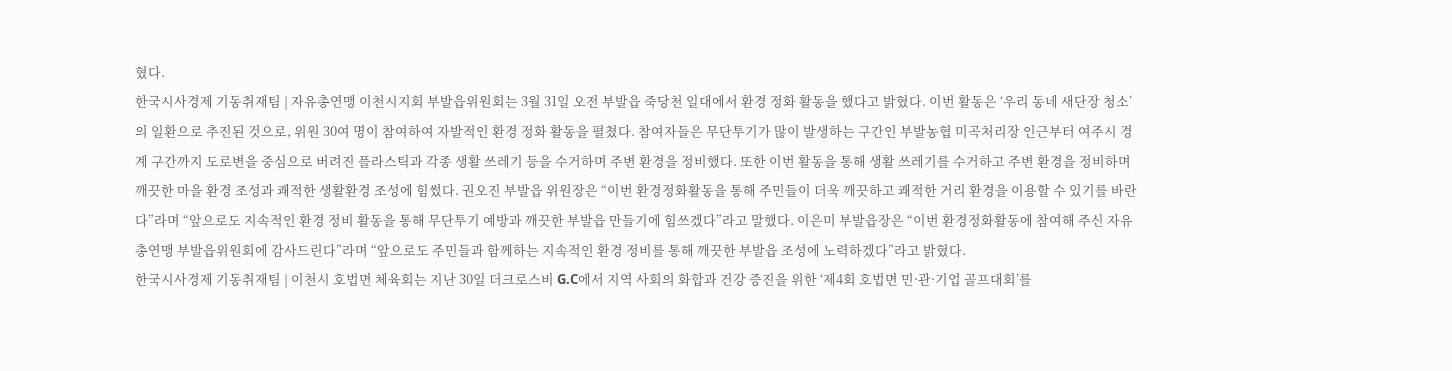혔다.
한국시사경제 기동취재팀 | 자유총연맹 이천시지회 부발읍위원회는 3월 31일 오전 부발읍 죽당천 일대에서 환경 정화 활동을 했다고 밝혔다. 이번 활동은 ‘우리 동네 새단장 청소’의 일환으로 추진된 것으로, 위원 30여 명이 참여하여 자발적인 환경 정화 활동을 펼쳤다. 참여자들은 무단투기가 많이 발생하는 구간인 부발농협 미곡처리장 인근부터 여주시 경계 구간까지 도로변을 중심으로 버려진 플라스틱과 각종 생활 쓰레기 등을 수거하며 주변 환경을 정비했다. 또한 이번 활동을 통해 생활 쓰레기를 수거하고 주변 환경을 정비하며 깨끗한 마을 환경 조성과 쾌적한 생활환경 조성에 힘썼다. 권오진 부발읍 위원장은 “이번 환경정화활동을 통해 주민들이 더욱 깨끗하고 쾌적한 거리 환경을 이용할 수 있기를 바란다”라며 “앞으로도 지속적인 환경 정비 활동을 통해 무단투기 예방과 깨끗한 부발읍 만들기에 힘쓰겠다”라고 말했다. 이은미 부발읍장은 “이번 환경정화활동에 참여해 주신 자유총연맹 부발읍위원회에 감사드린다”라며 “앞으로도 주민들과 함께하는 지속적인 환경 정비를 통해 깨끗한 부발읍 조성에 노력하겠다”라고 밝혔다.
한국시사경제 기동취재팀 | 이천시 호법면 체육회는 지난 30일 더크로스비 G.C에서 지역 사회의 화합과 건강 증진을 위한 ‘제4회 호법면 민·관·기업 골프대회’를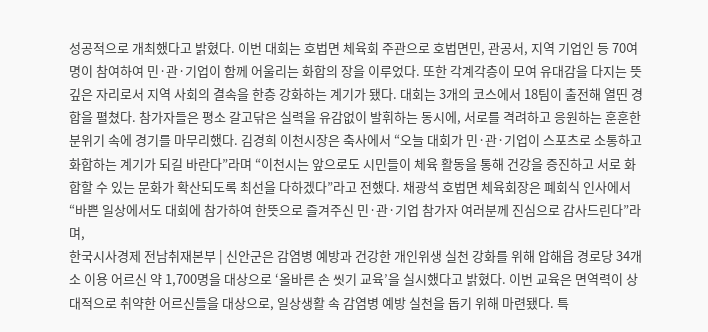성공적으로 개최했다고 밝혔다. 이번 대회는 호법면 체육회 주관으로 호법면민, 관공서, 지역 기업인 등 70여 명이 참여하여 민·관·기업이 함께 어울리는 화합의 장을 이루었다. 또한 각계각층이 모여 유대감을 다지는 뜻깊은 자리로서 지역 사회의 결속을 한층 강화하는 계기가 됐다. 대회는 3개의 코스에서 18팀이 출전해 열띤 경합을 펼쳤다. 참가자들은 평소 갈고닦은 실력을 유감없이 발휘하는 동시에, 서로를 격려하고 응원하는 훈훈한 분위기 속에 경기를 마무리했다. 김경희 이천시장은 축사에서 “오늘 대회가 민·관·기업이 스포츠로 소통하고 화합하는 계기가 되길 바란다”라며 “이천시는 앞으로도 시민들이 체육 활동을 통해 건강을 증진하고 서로 화합할 수 있는 문화가 확산되도록 최선을 다하겠다”라고 전했다. 채광석 호법면 체육회장은 폐회식 인사에서 “바쁜 일상에서도 대회에 참가하여 한뜻으로 즐겨주신 민·관·기업 참가자 여러분께 진심으로 감사드린다”라며,
한국시사경제 전남취재본부 | 신안군은 감염병 예방과 건강한 개인위생 실천 강화를 위해 압해읍 경로당 34개소 이용 어르신 약 1,700명을 대상으로 ‘올바른 손 씻기 교육’을 실시했다고 밝혔다. 이번 교육은 면역력이 상대적으로 취약한 어르신들을 대상으로, 일상생활 속 감염병 예방 실천을 돕기 위해 마련됐다. 특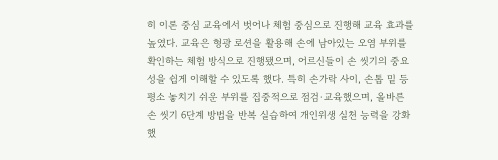히 이론 중심 교육에서 벗어나 체험 중심으로 진행해 교육 효과를 높였다. 교육은 형광 로션을 활용해 손에 남아있는 오염 부위를 확인하는 체험 방식으로 진행됐으며, 어르신들이 손 씻기의 중요성을 쉽게 이해할 수 있도록 했다. 특히 손가락 사이, 손톱 밑 등 평소 놓치기 쉬운 부위를 집중적으로 점검·교육했으며, 올바른 손 씻기 6단계 방법을 반복 실습하여 개인위생 실천 능력을 강화했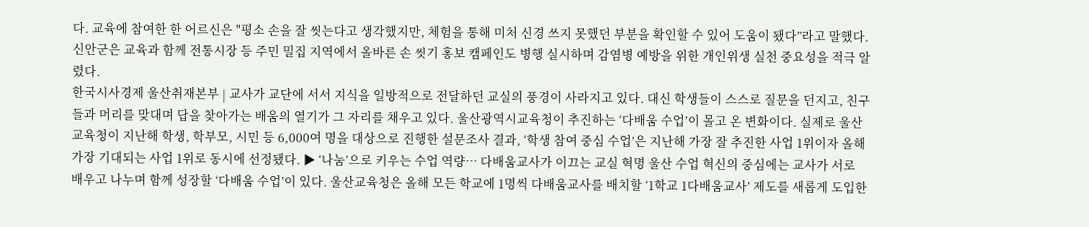다. 교육에 참여한 한 어르신은 "평소 손을 잘 씻는다고 생각했지만, 체험을 통해 미처 신경 쓰지 못했던 부분을 확인할 수 있어 도움이 됐다”라고 말했다. 신안군은 교육과 함께 전통시장 등 주민 밀집 지역에서 올바른 손 씻기 홍보 캠페인도 병행 실시하며 감염병 예방을 위한 개인위생 실천 중요성을 적극 알렸다.
한국시사경제 울산취재본부 | 교사가 교단에 서서 지식을 일방적으로 전달하던 교실의 풍경이 사라지고 있다. 대신 학생들이 스스로 질문을 던지고, 친구들과 머리를 맞대며 답을 찾아가는 배움의 열기가 그 자리를 채우고 있다. 울산광역시교육청이 추진하는 ‘다배움 수업’이 몰고 온 변화이다. 실제로 울산교육청이 지난해 학생, 학부모, 시민 등 6,000여 명을 대상으로 진행한 설문조사 결과, ‘학생 참여 중심 수업’은 지난해 가장 잘 추진한 사업 1위이자 올해 가장 기대되는 사업 1위로 동시에 선정됐다. ▶ ‘나눔’으로 키우는 수업 역량… 다배움교사가 이끄는 교실 혁명 울산 수업 혁신의 중심에는 교사가 서로 배우고 나누며 함께 성장할 ‘다배움 수업’이 있다. 울산교육청은 올해 모든 학교에 1명씩 다배움교사를 배치할 ‘1학교 1다배움교사’ 제도를 새롭게 도입한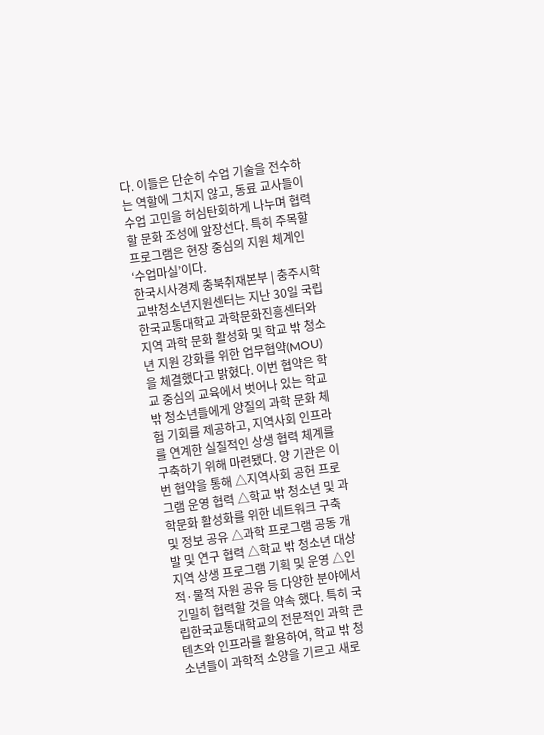다. 이들은 단순히 수업 기술을 전수하는 역할에 그치지 않고, 동료 교사들이 수업 고민을 허심탄회하게 나누며 협력할 문화 조성에 앞장선다. 특히 주목할 프로그램은 현장 중심의 지원 체계인 ‘수업마실’이다.
한국시사경제 충북취재본부 | 충주시학교밖청소년지원센터는 지난 30일 국립한국교통대학교 과학문화진흥센터와 지역 과학 문화 활성화 및 학교 밖 청소년 지원 강화를 위한 업무협약(MOU)을 체결했다고 밝혔다. 이번 협약은 학교 중심의 교육에서 벗어나 있는 학교 밖 청소년들에게 양질의 과학 문화 체험 기회를 제공하고, 지역사회 인프라를 연계한 실질적인 상생 협력 체계를 구축하기 위해 마련됐다. 양 기관은 이번 협약을 통해 △지역사회 공헌 프로그램 운영 협력 △학교 밖 청소년 및 과학문화 활성화를 위한 네트워크 구축 및 정보 공유 △과학 프로그램 공동 개발 및 연구 협력 △학교 밖 청소년 대상 지역 상생 프로그램 기획 및 운영 △인적·물적 자원 공유 등 다양한 분야에서 긴밀히 협력할 것을 약속 했다. 특히 국립한국교통대학교의 전문적인 과학 콘텐츠와 인프라를 활용하여, 학교 밖 청소년들이 과학적 소양을 기르고 새로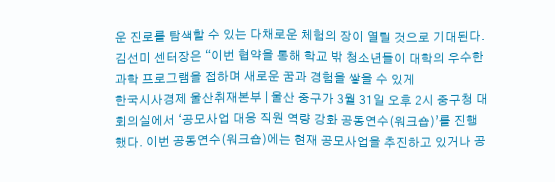운 진로를 탐색할 수 있는 다채로운 체험의 장이 열릴 것으로 기대된다. 김선미 센터장은 “이번 협약을 통해 학교 밖 청소년들이 대학의 우수한 과학 프로그램을 접하며 새로운 꿈과 경험을 쌓을 수 있게
한국시사경제 울산취재본부 | 울산 중구가 3월 31일 오후 2시 중구청 대회의실에서 ‘공모사업 대응 직원 역량 강화 공동연수(워크숍)’를 진행했다. 이번 공동연수(워크숍)에는 현재 공모사업을 추진하고 있거나 공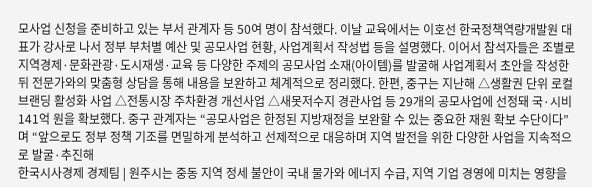모사업 신청을 준비하고 있는 부서 관계자 등 50여 명이 참석했다. 이날 교육에서는 이호선 한국정책역량개발원 대표가 강사로 나서 정부 부처별 예산 및 공모사업 현황, 사업계획서 작성법 등을 설명했다. 이어서 참석자들은 조별로 지역경제·문화관광·도시재생·교육 등 다양한 주제의 공모사업 소재(아이템)를 발굴해 사업계획서 초안을 작성한 뒤 전문가와의 맞춤형 상담을 통해 내용을 보완하고 체계적으로 정리했다. 한편, 중구는 지난해 △생활권 단위 로컬브랜딩 활성화 사업 △전통시장 주차환경 개선사업 △새못저수지 경관사업 등 29개의 공모사업에 선정돼 국·시비 141억 원을 확보했다. 중구 관계자는 “공모사업은 한정된 지방재정을 보완할 수 있는 중요한 재원 확보 수단이다”며 “앞으로도 정부 정책 기조를 면밀하게 분석하고 선제적으로 대응하며 지역 발전을 위한 다양한 사업을 지속적으로 발굴·추진해
한국시사경제 경제팀 | 원주시는 중동 지역 정세 불안이 국내 물가와 에너지 수급, 지역 기업 경영에 미치는 영향을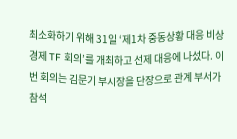최소화하기 위해 31일 ‘제1차 중동상황 대응 비상경제 TF 회의’를 개최하고 선제 대응에 나섰다. 이번 회의는 김문기 부시장을 단장으로 관계 부서가 참석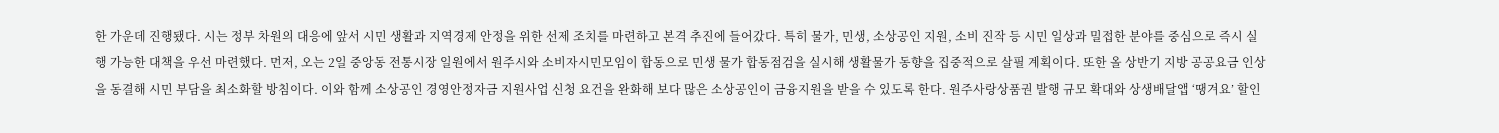한 가운데 진행됐다. 시는 정부 차원의 대응에 앞서 시민 생활과 지역경제 안정을 위한 선제 조치를 마련하고 본격 추진에 들어갔다. 특히 물가, 민생, 소상공인 지원, 소비 진작 등 시민 일상과 밀접한 분야를 중심으로 즉시 실행 가능한 대책을 우선 마련했다. 먼저, 오는 2일 중앙동 전통시장 일원에서 원주시와 소비자시민모임이 합동으로 민생 물가 합동점검을 실시해 생활물가 동향을 집중적으로 살필 계획이다. 또한 올 상반기 지방 공공요금 인상을 동결해 시민 부담을 최소화할 방침이다. 이와 함께 소상공인 경영안정자금 지원사업 신청 요건을 완화해 보다 많은 소상공인이 금융지원을 받을 수 있도록 한다. 원주사랑상품권 발행 규모 확대와 상생배달앱 ‘땡겨요’ 할인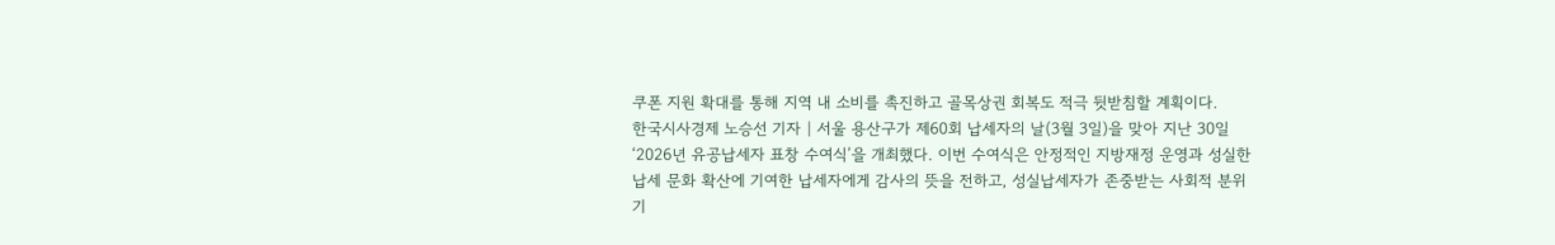쿠폰 지원 확대를 통해 지역 내 소비를 촉진하고 골목상권 회복도 적극 뒷받침할 계획이다.
한국시사경제 노승선 기자 | 서울 용산구가 제60회 납세자의 날(3월 3일)을 맞아 지난 30일 ‘2026년 유공납세자 표창 수여식’을 개최했다. 이번 수여식은 안정적인 지방재정 운영과 성실한 납세 문화 확산에 기여한 납세자에게 감사의 뜻을 전하고, 성실납세자가 존중받는 사회적 분위기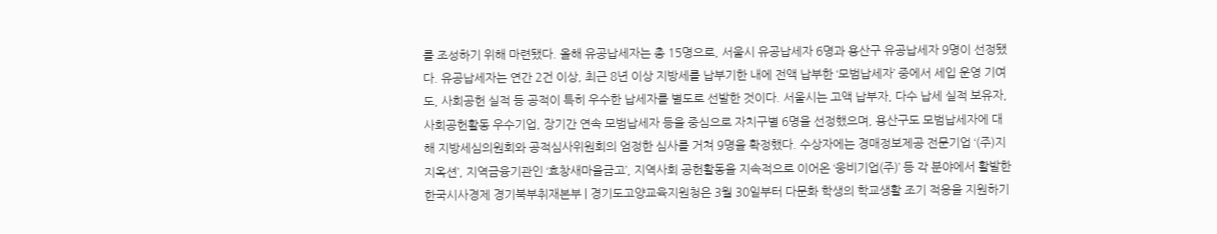를 조성하기 위해 마련됐다. 올해 유공납세자는 총 15명으로, 서울시 유공납세자 6명과 용산구 유공납세자 9명이 선정됐다. 유공납세자는 연간 2건 이상, 최근 8년 이상 지방세를 납부기한 내에 전액 납부한 ‘모범납세자’ 중에서 세입 운영 기여도, 사회공헌 실적 등 공적이 특히 우수한 납세자를 별도로 선발한 것이다. 서울시는 고액 납부자, 다수 납세 실적 보유자, 사회공헌활동 우수기업, 장기간 연속 모범납세자 등을 중심으로 자치구별 6명을 선정했으며, 용산구도 모범납세자에 대해 지방세심의원회와 공적심사위원회의 엄정한 심사를 거쳐 9명을 확정했다. 수상자에는 경매정보제공 전문기업 ‘(주)지지옥션’, 지역금융기관인 ‘효창새마을금고’, 지역사회 공헌활동을 지속적으로 이어온 ‘웅비기업(주)’ 등 각 분야에서 활발한
한국시사경제 경기북부취재본부 | 경기도고양교육지원청은 3월 30일부터 다문화 학생의 학교생활 조기 적응을 지원하기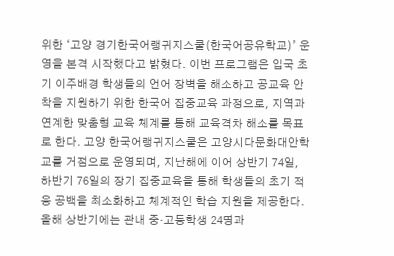위한 ‘고양 경기한국어랭귀지스쿨(한국어공유학교)’ 운영을 본격 시작했다고 밝혔다. 이번 프로그램은 입국 초기 이주배경 학생들의 언어 장벽을 해소하고 공교육 안착을 지원하기 위한 한국어 집중교육 과정으로, 지역과 연계한 맞춤형 교육 체계를 통해 교육격차 해소를 목표로 한다. 고양 한국어랭귀지스쿨은 고양시다문화대안학교를 거점으로 운영되며, 지난해에 이어 상반기 74일, 하반기 76일의 장기 집중교육을 통해 학생들의 초기 적응 공백을 최소화하고 체계적인 학습 지원을 제공한다. 올해 상반기에는 관내 중·고등학생 24명과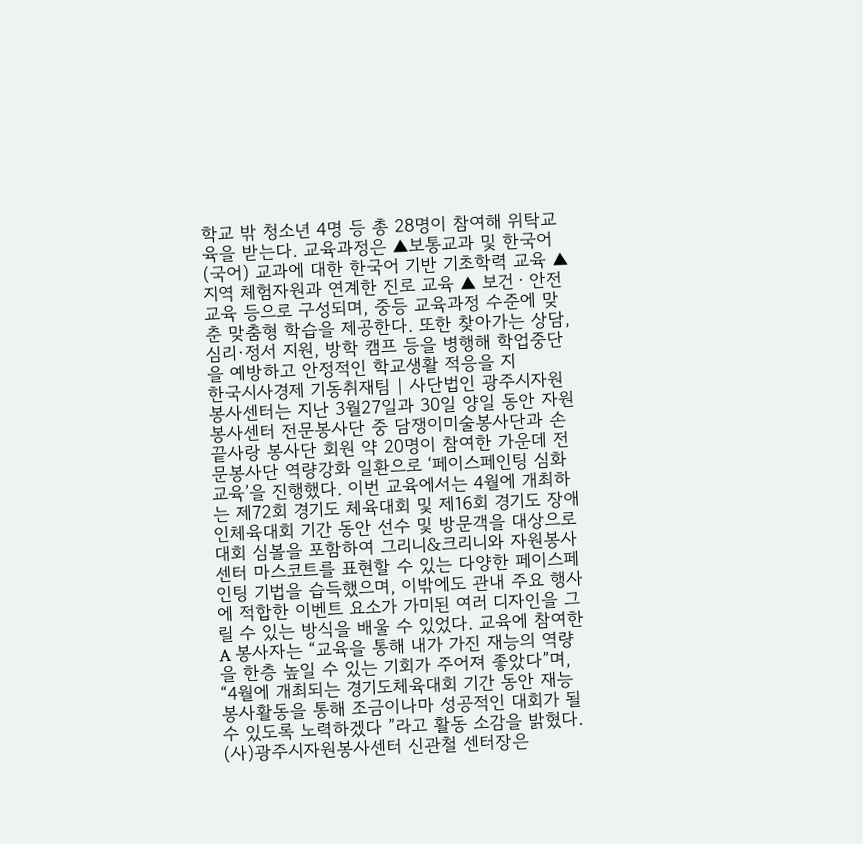학교 밖 청소년 4명 등 총 28명이 참여해 위탁교육을 받는다. 교육과정은 ▲보통교과 및 한국어(국어) 교과에 대한 한국어 기반 기초학력 교육 ▲ 지역 체험자원과 연계한 진로 교육 ▲ 보건ㆍ안전 교육 등으로 구성되며, 중등 교육과정 수준에 맞춘 맞춤형 학습을 제공한다. 또한 찾아가는 상담, 심리·정서 지원, 방학 캠프 등을 병행해 학업중단을 예방하고 안정적인 학교생활 적응을 지
한국시사경제 기동취재팀 | 사단법인 광주시자원봉사센터는 지난 3월27일과 30일 양일 동안 자원봉사센터 전문봉사단 중 담쟁이미술봉사단과 손끝사랑 봉사단 회원 약 20명이 참여한 가운데 전문봉사단 역량강화 일환으로 ‘페이스페인팅 심화교육’을 진행했다. 이번 교육에서는 4월에 개최하는 제72회 경기도 체육대회 및 제16회 경기도 장애인체육대회 기간 동안 선수 및 방문객을 대상으로 대회 심볼을 포함하여 그리니&크리니와 자원봉사센터 마스코트를 표현할 수 있는 다양한 페이스페인팅 기법을 습득했으며, 이밖에도 관내 주요 행사에 적합한 이벤트 요소가 가미된 여러 디자인을 그릴 수 있는 방식을 배울 수 있었다. 교육에 참여한 A 봉사자는 “교육을 통해 내가 가진 재능의 역량을 한층 높일 수 있는 기회가 주어져 좋았다”며, “4월에 개최되는 경기도체육대회 기간 동안 재능봉사활동을 통해 조금이나마 성공적인 대회가 될 수 있도록 노력하겠다 ”라고 활동 소감을 밝혔다. (사)광주시자원봉사센터 신관철 센터장은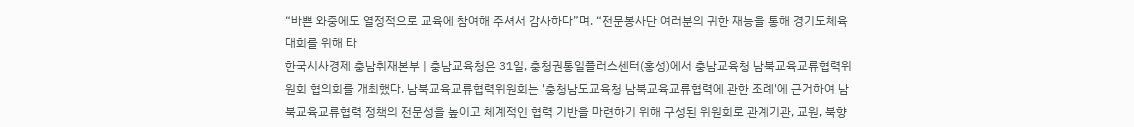“바쁜 와중에도 열정적으로 교육에 참여해 주셔서 감사하다”며. “전문봉사단 여러분의 귀한 재능을 통해 경기도체육대회를 위해 타
한국시사경제 충남취재본부 | 충남교육청은 31일, 충청권통일플러스센터(홍성)에서 충남교육청 남북교육교류협력위원회 협의회를 개최했다. 남북교육교류협력위원회는 '충청남도교육청 남북교육교류협력에 관한 조례'에 근거하여 남북교육교류협력 정책의 전문성을 높이고 체계적인 협력 기반을 마련하기 위해 구성된 위원회로 관계기관, 교원, 북향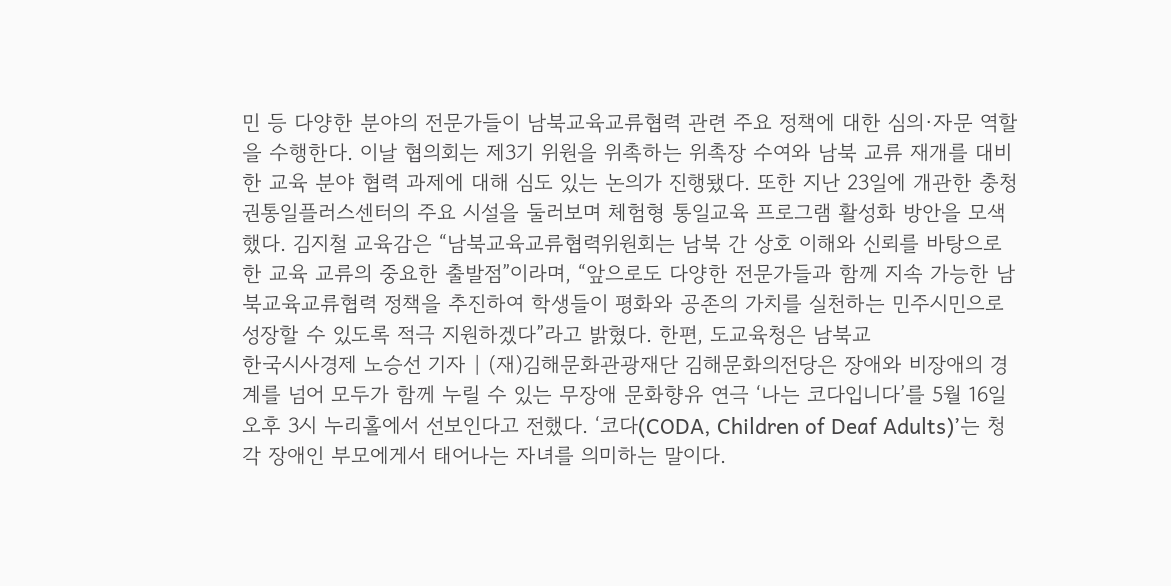민 등 다양한 분야의 전문가들이 남북교육교류협력 관련 주요 정책에 대한 심의·자문 역할을 수행한다. 이날 협의회는 제3기 위원을 위촉하는 위촉장 수여와 남북 교류 재개를 대비한 교육 분야 협력 과제에 대해 심도 있는 논의가 진행됐다. 또한 지난 23일에 개관한 충청권통일플러스센터의 주요 시설을 둘러보며 체험형 통일교육 프로그램 활성화 방안을 모색했다. 김지철 교육감은 “남북교육교류협력위원회는 남북 간 상호 이해와 신뢰를 바탕으로 한 교육 교류의 중요한 출발점”이라며, “앞으로도 다양한 전문가들과 함께 지속 가능한 남북교육교류협력 정책을 추진하여 학생들이 평화와 공존의 가치를 실천하는 민주시민으로 성장할 수 있도록 적극 지원하겠다”라고 밝혔다. 한편, 도교육청은 남북교
한국시사경제 노승선 기자 | (재)김해문화관광재단 김해문화의전당은 장애와 비장애의 경계를 넘어 모두가 함께 누릴 수 있는 무장애 문화향유 연극 ‘나는 코다입니다’를 5월 16일 오후 3시 누리홀에서 선보인다고 전했다. ‘코다(CODA, Children of Deaf Adults)’는 청각 장애인 부모에게서 태어나는 자녀를 의미하는 말이다.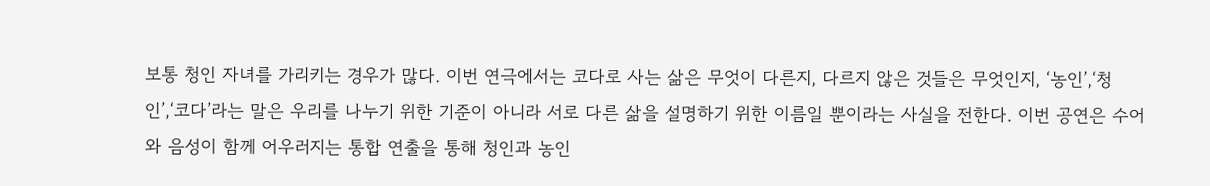보통 청인 자녀를 가리키는 경우가 많다. 이번 연극에서는 코다로 사는 삶은 무엇이 다른지, 다르지 않은 것들은 무엇인지, ‘농인’,‘청인’,‘코다’라는 말은 우리를 나누기 위한 기준이 아니라 서로 다른 삶을 설명하기 위한 이름일 뿐이라는 사실을 전한다. 이번 공연은 수어와 음성이 함께 어우러지는 통합 연출을 통해 청인과 농인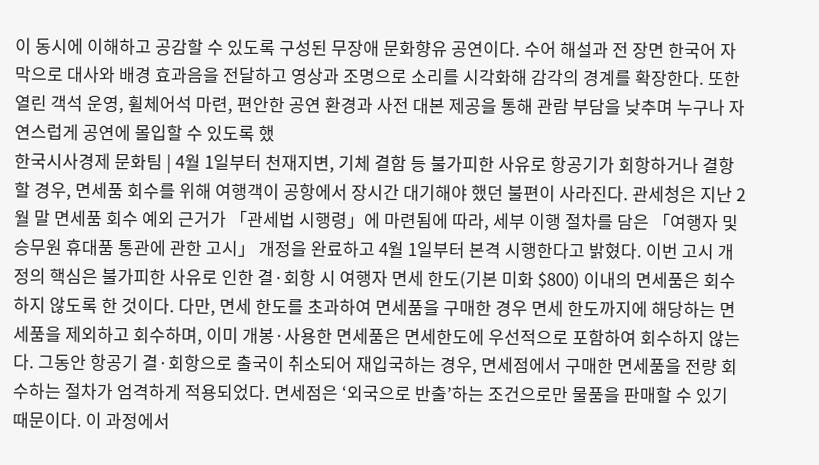이 동시에 이해하고 공감할 수 있도록 구성된 무장애 문화향유 공연이다. 수어 해설과 전 장면 한국어 자막으로 대사와 배경 효과음을 전달하고 영상과 조명으로 소리를 시각화해 감각의 경계를 확장한다. 또한 열린 객석 운영, 휠체어석 마련, 편안한 공연 환경과 사전 대본 제공을 통해 관람 부담을 낮추며 누구나 자연스럽게 공연에 몰입할 수 있도록 했
한국시사경제 문화팀 | 4월 1일부터 천재지변, 기체 결함 등 불가피한 사유로 항공기가 회항하거나 결항할 경우, 면세품 회수를 위해 여행객이 공항에서 장시간 대기해야 했던 불편이 사라진다. 관세청은 지난 2월 말 면세품 회수 예외 근거가 「관세법 시행령」에 마련됨에 따라, 세부 이행 절차를 담은 「여행자 및 승무원 휴대품 통관에 관한 고시」 개정을 완료하고 4월 1일부터 본격 시행한다고 밝혔다. 이번 고시 개정의 핵심은 불가피한 사유로 인한 결·회항 시 여행자 면세 한도(기본 미화 $800) 이내의 면세품은 회수하지 않도록 한 것이다. 다만, 면세 한도를 초과하여 면세품을 구매한 경우 면세 한도까지에 해당하는 면세품을 제외하고 회수하며, 이미 개봉·사용한 면세품은 면세한도에 우선적으로 포함하여 회수하지 않는다. 그동안 항공기 결·회항으로 출국이 취소되어 재입국하는 경우, 면세점에서 구매한 면세품을 전량 회수하는 절차가 엄격하게 적용되었다. 면세점은 ‘외국으로 반출’하는 조건으로만 물품을 판매할 수 있기 때문이다. 이 과정에서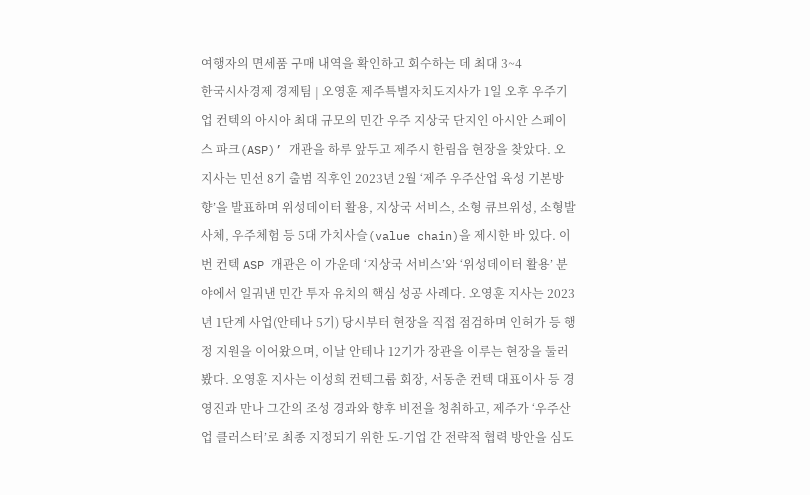여행자의 면세품 구매 내역을 확인하고 회수하는 데 최대 3~4
한국시사경제 경제팀 | 오영훈 제주특별자치도지사가 1일 오후 우주기업 컨텍의 아시아 최대 규모의 민간 우주 지상국 단지인 아시안 스페이스 파크(ASP)’ 개관을 하루 앞두고 제주시 한림읍 현장을 찾았다. 오 지사는 민선 8기 출범 직후인 2023년 2월 ‘제주 우주산업 육성 기본방향’을 발표하며 위성데이터 활용, 지상국 서비스, 소형 큐브위성, 소형발사체, 우주체험 등 5대 가치사슬(value chain)을 제시한 바 있다. 이번 컨텍 ASP 개관은 이 가운데 ‘지상국 서비스’와 ‘위성데이터 활용’ 분야에서 일궈낸 민간 투자 유치의 핵심 성공 사례다. 오영훈 지사는 2023년 1단계 사업(안테나 5기) 당시부터 현장을 직접 점검하며 인허가 등 행정 지원을 이어왔으며, 이날 안테나 12기가 장관을 이루는 현장을 둘러봤다. 오영훈 지사는 이성희 컨텍그룹 회장, 서동춘 컨텍 대표이사 등 경영진과 만나 그간의 조성 경과와 향후 비전을 청취하고, 제주가 ‘우주산업 클러스터’로 최종 지정되기 위한 도-기업 간 전략적 협력 방안을 심도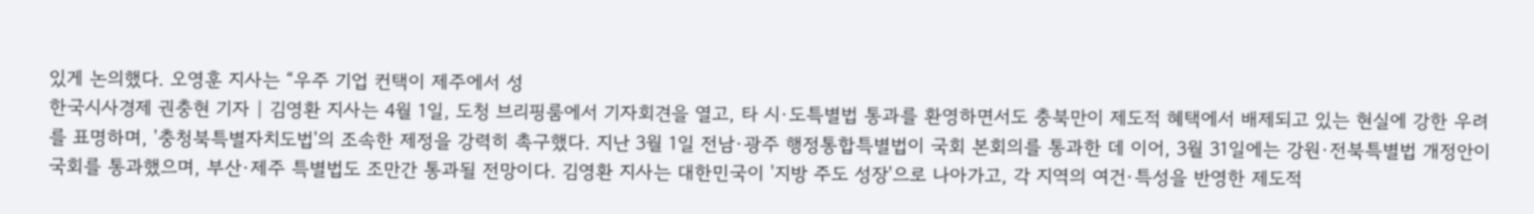있게 논의했다. 오영훈 지사는 “우주 기업 컨택이 제주에서 성
한국시사경제 권충현 기자 | 김영환 지사는 4월 1일, 도청 브리핑룸에서 기자회견을 열고, 타 시·도특별법 통과를 환영하면서도 충북만이 제도적 혜택에서 배제되고 있는 현실에 강한 우려를 표명하며, '충청북특별자치도법'의 조속한 제정을 강력히 촉구했다. 지난 3월 1일 전남·광주 행정통합특별법이 국회 본회의를 통과한 데 이어, 3월 31일에는 강원·전북특별법 개정안이 국회를 통과했으며, 부산·제주 특별법도 조만간 통과될 전망이다. 김영환 지사는 대한민국이 '지방 주도 성장'으로 나아가고, 각 지역의 여건·특성을 반영한 제도적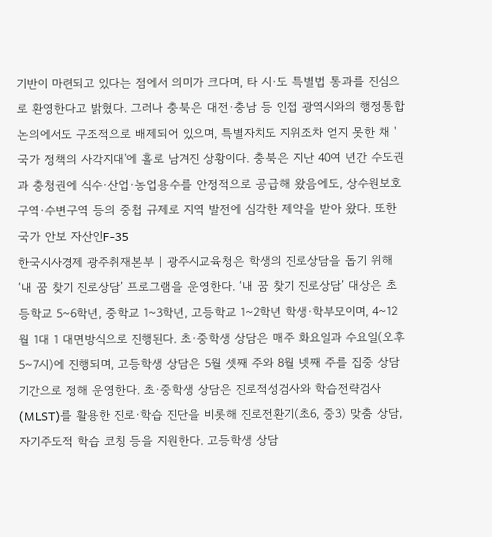기반이 마련되고 있다는 점에서 의미가 크다며, 타 시·도 특별법 통과를 진심으로 환영한다고 밝혔다. 그러나 충북은 대전·충남 등 인접 광역시와의 행정통합 논의에서도 구조적으로 배제되어 있으며, 특별자치도 지위조차 얻지 못한 채 '국가 정책의 사각지대'에 홀로 남겨진 상황이다. 충북은 지난 40여 년간 수도권과 충청권에 식수·산업·농업용수를 안정적으로 공급해 왔음에도, 상수원보호구역·수변구역 등의 중첩 규제로 지역 발전에 심각한 제약을 받아 왔다. 또한 국가 안보 자산인F-35
한국시사경제 광주취재본부 | 광주시교육청은 학생의 진로상담을 돕기 위해 ‘내 꿈 찾기 진로상담’ 프로그램을 운영한다. ‘내 꿈 찾기 진로상담’ 대상은 초등학교 5~6학년, 중학교 1~3학년, 고등학교 1~2학년 학생·학부모이며, 4~12월 1대 1 대면방식으로 진행된다. 초·중학생 상담은 매주 화요일과 수요일(오후 5~7시)에 진행되며, 고등학생 상담은 5월 셋째 주와 8월 넷째 주를 집중 상담 기간으로 정해 운영한다. 초·중학생 상담은 진로적성검사와 학습전략검사(MLST)를 활용한 진로·학습 진단을 비롯해 진로전환기(초6, 중3) 맞춤 상담, 자기주도적 학습 코칭 등을 지원한다. 고등학생 상담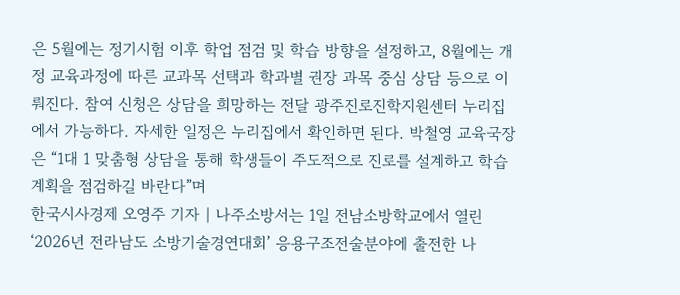은 5월에는 정기시험 이후 학업 점검 및 학습 방향을 설정하고, 8월에는 개정 교육과정에 따른 교과목 선택과 학과별 권장 과목 중심 상담 등으로 이뤄진다. 참여 신청은 상담을 희망하는 전달 광주진로진학지원센터 누리집에서 가능하다. 자세한 일정은 누리집에서 확인하면 된다. 박철영 교육국장은 “1대 1 맞춤형 상담을 통해 학생들이 주도적으로 진로를 설계하고 학습계획을 점검하길 바란다”며
한국시사경제 오영주 기자 | 나주소방서는 1일 전남소방학교에서 열린 ‘2026년 전라남도 소방기술경연대회’ 응용구조전술분야에 출전한 나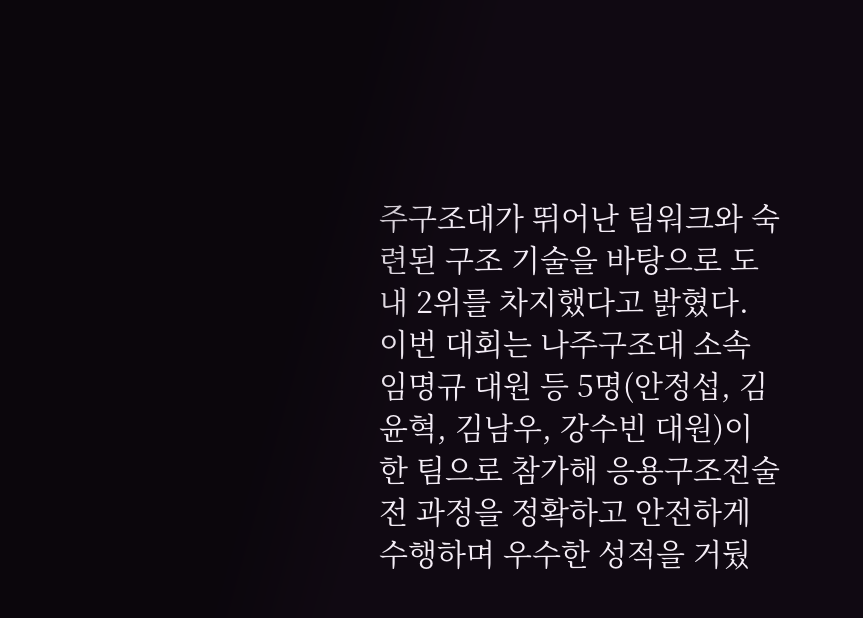주구조대가 뛰어난 팀워크와 숙련된 구조 기술을 바탕으로 도내 2위를 차지했다고 밝혔다. 이번 대회는 나주구조대 소속 임명규 대원 등 5명(안정섭, 김윤혁, 김남우, 강수빈 대원)이 한 팀으로 참가해 응용구조전술 전 과정을 정확하고 안전하게 수행하며 우수한 성적을 거뒀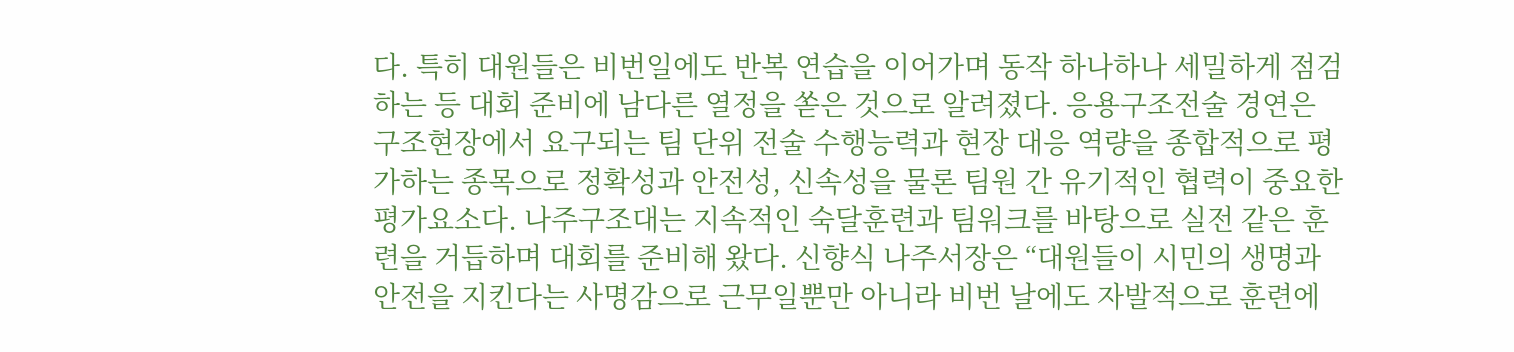다. 특히 대원들은 비번일에도 반복 연습을 이어가며 동작 하나하나 세밀하게 점검하는 등 대회 준비에 남다른 열정을 쏟은 것으로 알려졌다. 응용구조전술 경연은 구조현장에서 요구되는 팀 단위 전술 수행능력과 현장 대응 역량을 종합적으로 평가하는 종목으로 정확성과 안전성, 신속성을 물론 팀원 간 유기적인 협력이 중요한 평가요소다. 나주구조대는 지속적인 숙달훈련과 팀워크를 바탕으로 실전 같은 훈련을 거듭하며 대회를 준비해 왔다. 신향식 나주서장은 “대원들이 시민의 생명과 안전을 지킨다는 사명감으로 근무일뿐만 아니라 비번 날에도 자발적으로 훈련에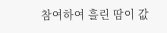참여하여 흘린 땀이 값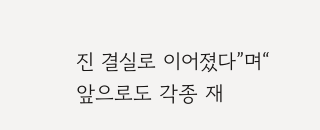진 결실로 이어졌다”며“ 앞으로도 각종 재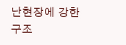난현장에 강한 구조